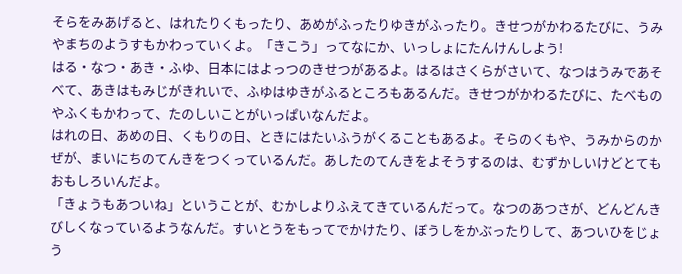そらをみあげると、はれたりくもったり、あめがふったりゆきがふったり。きせつがかわるたびに、うみやまちのようすもかわっていくよ。「きこう」ってなにか、いっしょにたんけんしよう!
はる・なつ・あき・ふゆ、日本にはよっつのきせつがあるよ。はるはさくらがさいて、なつはうみであそべて、あきはもみじがきれいで、ふゆはゆきがふるところもあるんだ。きせつがかわるたびに、たべものやふくもかわって、たのしいことがいっぱいなんだよ。
はれの日、あめの日、くもりの日、ときにはたいふうがくることもあるよ。そらのくもや、うみからのかぜが、まいにちのてんきをつくっているんだ。あしたのてんきをよそうするのは、むずかしいけどとてもおもしろいんだよ。
「きょうもあついね」ということが、むかしよりふえてきているんだって。なつのあつさが、どんどんきびしくなっているようなんだ。すいとうをもってでかけたり、ぼうしをかぶったりして、あついひをじょう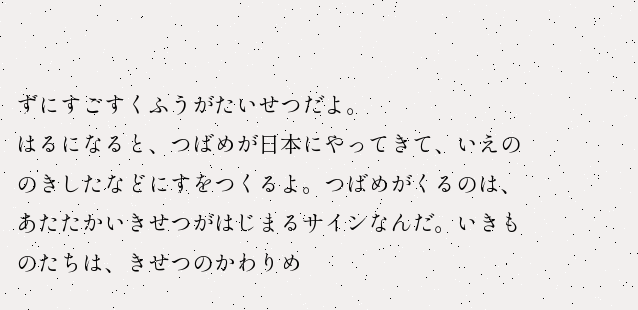ずにすごすくふうがたいせつだよ。
はるになると、つばめが日本にやってきて、いえののきしたなどにすをつくるよ。つばめがくるのは、あたたかいきせつがはじまるサインなんだ。いきものたちは、きせつのかわりめ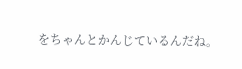をちゃんとかんじているんだね。